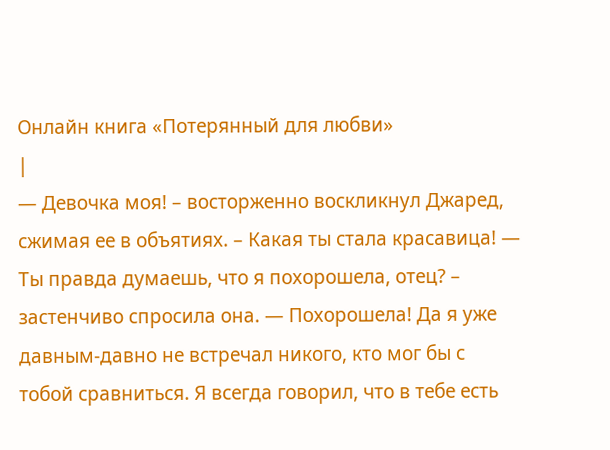Онлайн книга «Потерянный для любви»
|
— Девочка моя! – восторженно воскликнул Джаред, сжимая ее в объятиях. – Какая ты стала красавица! — Ты правда думаешь, что я похорошела, отец? – застенчиво спросила она. — Похорошела! Да я уже давным-давно не встречал никого, кто мог бы с тобой сравниться. Я всегда говорил, что в тебе есть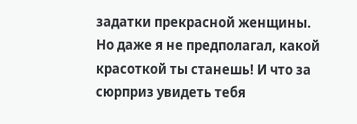задатки прекрасной женщины. Но даже я не предполагал, какой красоткой ты станешь! И что за сюрприз увидеть тебя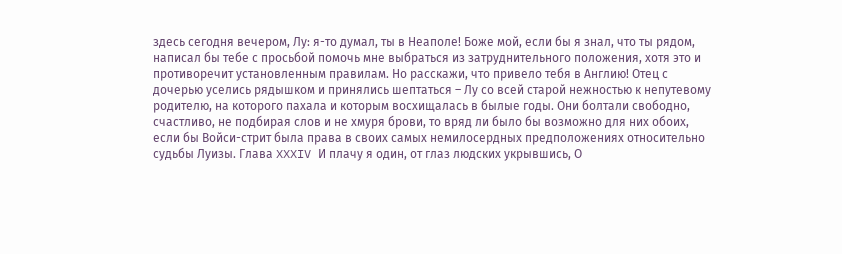здесь сегодня вечером, Лу: я-то думал, ты в Неаполе! Боже мой, если бы я знал, что ты рядом, написал бы тебе с просьбой помочь мне выбраться из затруднительного положения, хотя это и противоречит установленным правилам. Но расскажи, что привело тебя в Англию! Отец с дочерью уселись рядышком и принялись шептаться – Лу со всей старой нежностью к непутевому родителю, на которого пахала и которым восхищалась в былые годы. Они болтали свободно, счастливо, не подбирая слов и не хмуря брови, то вряд ли было бы возможно для них обоих, если бы Войси-стрит была права в своих самых немилосердных предположениях относительно судьбы Луизы. Глава XXXIV И плачу я один, от глаз людских укрывшись, О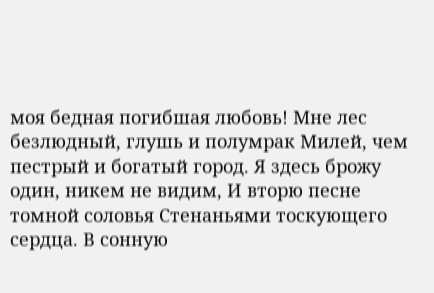моя бедная погибшая любовь! Мне лес безлюдный, глушь и полумрак Милей, чем пестрый и богатый город. Я здесь брожу один, никем не видим, И вторю песне томной соловья Стенаньями тоскующего сердца. В сонную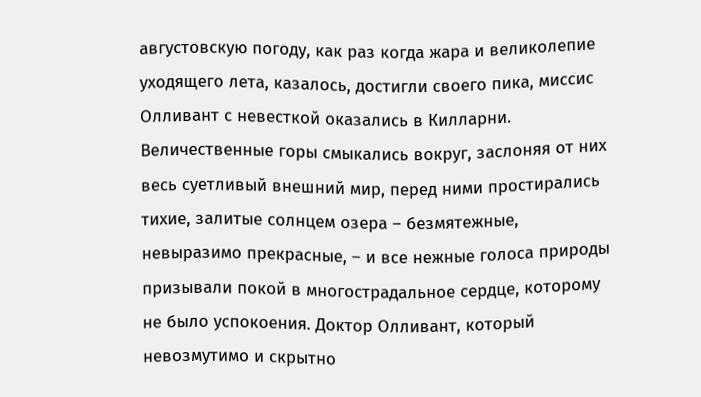августовскую погоду, как раз когда жара и великолепие уходящего лета, казалось, достигли своего пика, миссис Олливант с невесткой оказались в Килларни. Величественные горы смыкались вокруг, заслоняя от них весь суетливый внешний мир, перед ними простирались тихие, залитые солнцем озера – безмятежные, невыразимо прекрасные, – и все нежные голоса природы призывали покой в многострадальное сердце, которому не было успокоения. Доктор Олливант, который невозмутимо и скрытно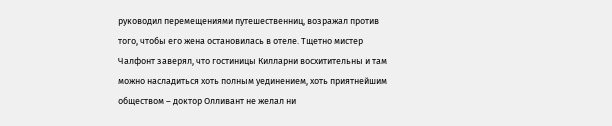руководил перемещениями путешественниц, возражал против того, чтобы его жена остановилась в отеле. Тщетно мистер Чалфонт заверял, что гостиницы Килларни восхитительны и там можно насладиться хоть полным уединением, хоть приятнейшим обществом – доктор Олливант не желал ни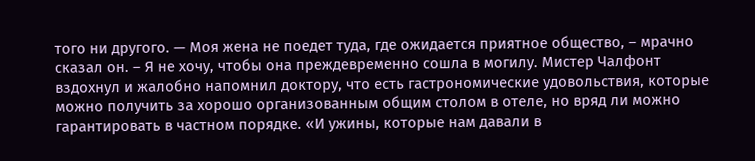того ни другого. — Моя жена не поедет туда, где ожидается приятное общество, – мрачно сказал он. – Я не хочу, чтобы она преждевременно сошла в могилу. Мистер Чалфонт вздохнул и жалобно напомнил доктору, что есть гастрономические удовольствия, которые можно получить за хорошо организованным общим столом в отеле, но вряд ли можно гарантировать в частном порядке. «И ужины, которые нам давали в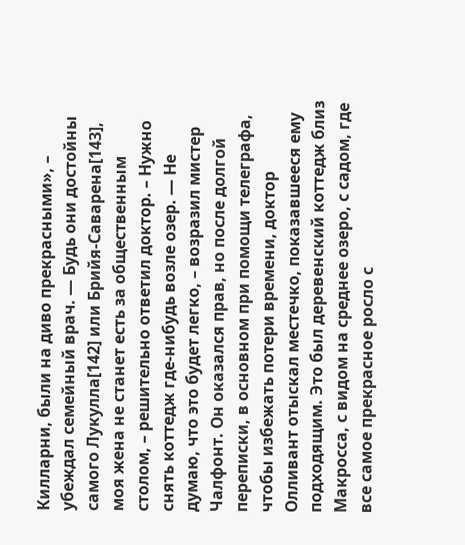Килларни, были на диво прекрасными», – убеждал семейный врач. — Будь они достойны самого Лукулла[142] или Брийя-Саварена[143], моя жена не станет есть за общественным столом, – решительно ответил доктор. – Нужно снять коттедж где-нибудь возле озер. — Не думаю, что это будет легко, – возразил мистер Чалфонт. Он оказался прав, но после долгой переписки, в основном при помощи телеграфа, чтобы избежать потери времени, доктор Олливант отыскал местечко, показавшееся ему подходящим. Это был деревенский коттедж близ Макросса, с видом на среднее озеро, с садом, где все самое прекрасное росло с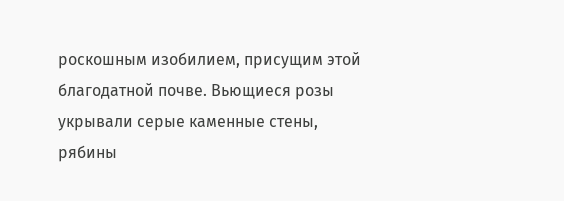роскошным изобилием, присущим этой благодатной почве. Вьющиеся розы укрывали серые каменные стены, рябины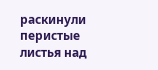раскинули перистые листья над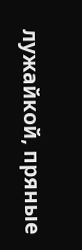лужайкой, пряные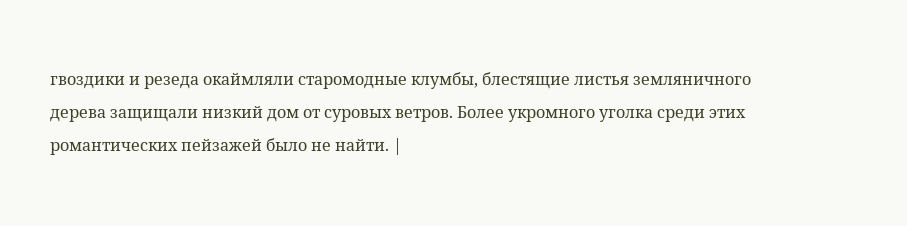гвоздики и резеда окаймляли старомодные клумбы, блестящие листья земляничного дерева защищали низкий дом от суровых ветров. Более укромного уголка среди этих романтических пейзажей было не найти. |